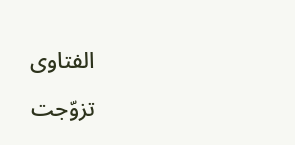الفتاوى

تزوّجت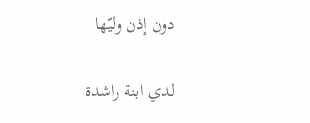دون إذن وليّها

لدي ابنة راشدة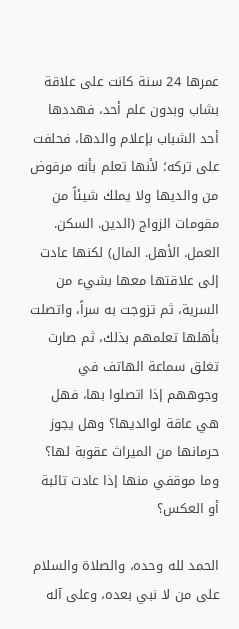عمرها 24 سنة كانت على علاقة بشاب وبدون علم أحد، فهددها أحد الشباب بإعلام والدها، فحلفت على تركه؛ لأنها تعلم بأنه مرفوض من والديها ولا يملك شيئاً من مقومات الزواج (الدين. السكن. العمل. الأهل. المال) لكنها عادت إلى علاقتها معها بشيء من السرية، ثم تزوجت به سراً، واتصلت بأهلها تعلمهم بذلك، ثم صارت تغلق سماعة الهاتف في وجوههم إذا اتصلوا بها، فهل هي عاقة لوالديها؟ وهل يجوز حرمانها من الميراث عقوبة لها؟ وما موقفي منها إذا عادت تائبة أو العكس؟

الحمد لله وحده، والصلاة والسلام على من لا نبي بعده، وعلى آله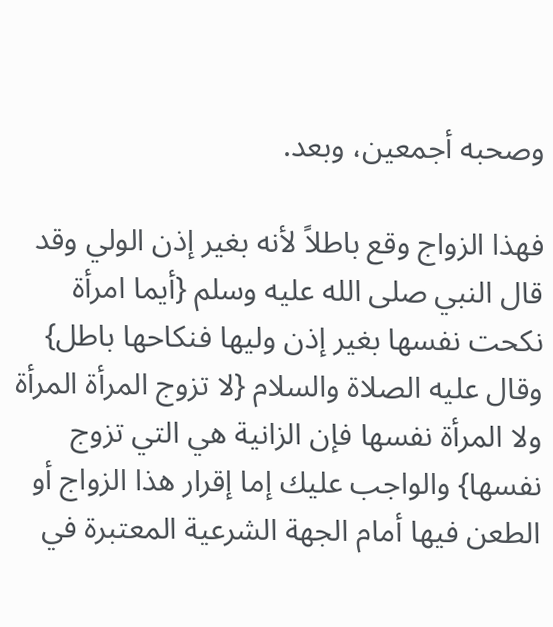وصحبه أجمعين، وبعد.

فهذا الزواج وقع باطلاً لأنه بغير إذن الولي وقد قال النبي صلى الله عليه وسلم {أيما امرأة نكحت نفسها بغير إذن وليها فنكاحها باطل} وقال عليه الصلاة والسلام {لا تزوج المرأة المرأة ولا المرأة نفسها فإن الزانية هي التي تزوج نفسها} والواجب عليك إما إقرار هذا الزواج أو الطعن فيها أمام الجهة الشرعية المعتبرة في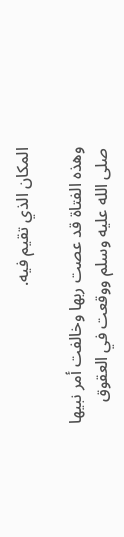المكان الذي تقيم فيه.

وهذه الفتاة قد عصت ربها وخالفت أمر نبيها صلى الله عليه وسلم ووقعت في العقوق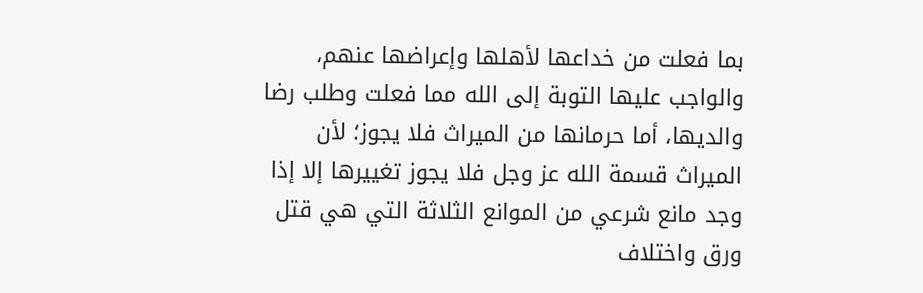بما فعلت من خداعها لأهلها وإعراضها عنهم، والواجب عليها التوبة إلى الله مما فعلت وطلب رضا والديها، أما حرمانها من الميراث فلا يجوز؛ لأن الميراث قسمة الله عز وجل فلا يجوز تغييرها إلا إذا وجد مانع شرعي من الموانع الثلاثة التي هي قتل ورق واختلاف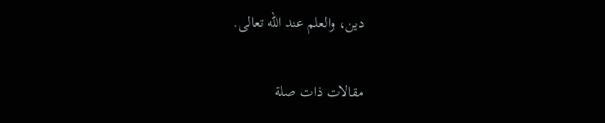دين، والعلم عند الله تعالى.

مقالات ذات صلة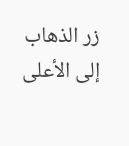زر الذهاب إلى الأعلى